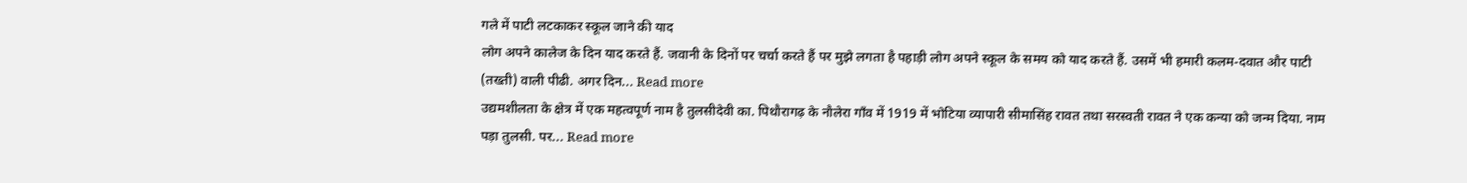गले में पाटी लटकाकर स्कूल जाने की याद
लोग अपने कालेज के दिन याद करते हैं. जवानी के दिनों पर चर्चा करते हैं पर मुझे लगता है पहाड़ी लोग अपने स्कूल के समय को याद करते हैं. उसमें भी हमारी कलम-दवात और पाटी (तख्ती) वाली पीढी. अगर दिन... Read more
उद्यमशीलता के क्षेत्र में एक महत्वपूर्ण नाम है तुलसीदेवी का. पिथौरागढ़ के नौलेरा गाँव में 1919 में भोटिया व्यापारी सीमासिंह रावत तथा सरस्वती रावत ने एक कन्या को जन्म दिया. नाम पड़ा तुलसी. पर... Read more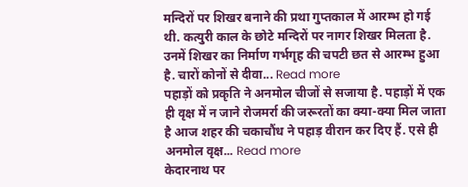मन्दिरों पर शिखर बनाने की प्रथा गुप्तकाल में आरम्भ हो गई थी. कत्युरी काल के छोटे मन्दिरों पर नागर शिखर मिलता है. उनमें शिखर का निर्माण गर्भगृह की चपटी छत से आरम्भ हुआ है. चारों कोनों से दीवा... Read more
पहाड़ों को प्रकृति ने अनमोल चीजों से सजाया है. पहाड़ों में एक ही वृक्ष में न जाने रोजमर्रा की जरूरतों का क्या-क्या मिल जाता है आज शहर की चकाचौंध ने पहाड़ वीरान कर दिए हैं. एसे ही अनमोल वृक्ष... Read more
केदारनाथ पर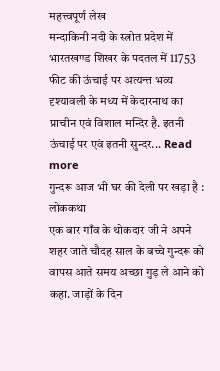महत्त्वपूर्ण लेख
मन्दाकिनी नदी के स्त्रोत प्रदेश में भारतखण्ड शिखर के पदतल में 11753 फीट की ऊंचाई पर अत्यन्त भव्य दृश्यावली के मध्य में केदारनाथ का प्राचीन एवं विशाल मन्दिर है. इतनी ऊंचाई पर एवं इतनी सुन्दर... Read more
गुन्दरू आज भी घर की देली पर खड़ा है : लोककथा
एक बार गाँव के थोकदार जी ने अपने शहर जाते चौदह साल के बच्चे गुन्दरू को वापस आते समय अच्छा गुड़ ले आने को कहा. जाड़ों के दिन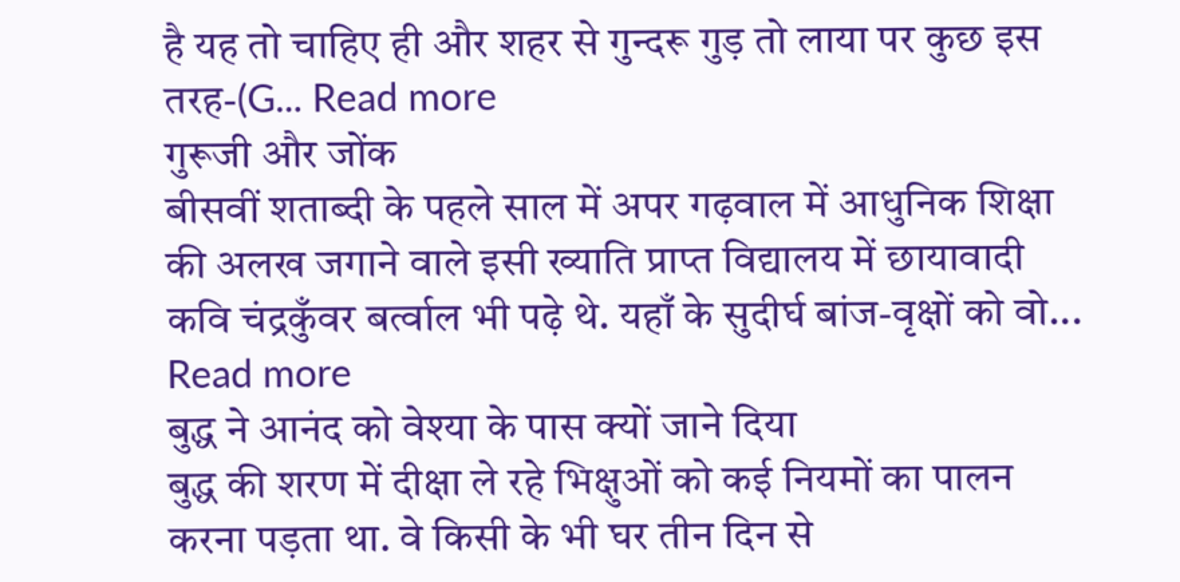है यह तो चाहिए ही और शहर से गुन्दरू गुड़ तो लाया पर कुछ इस तरह-(G... Read more
गुरूजी और जोंक
बीसवीं शताब्दी के पहले साल में अपर गढ़वाल में आधुनिक शिक्षा की अलख जगाने वाले इसी ख्याति प्राप्त विद्यालय में छायावादी कवि चंद्रकुँवर बर्त्वाल भी पढ़े थे. यहाँ के सुदीर्घ बांज-वृक्षों को वो... Read more
बुद्ध ने आनंद को वेश्या के पास क्यों जाने दिया
बुद्ध की शरण में दीक्षा ले रहे भिक्षुओं को कई नियमों का पालन करना पड़ता था. वे किसी के भी घर तीन दिन से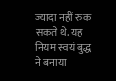ज्यादा नहीं रुक सकते थे. यह नियम स्वयं बुद्ध ने बनाया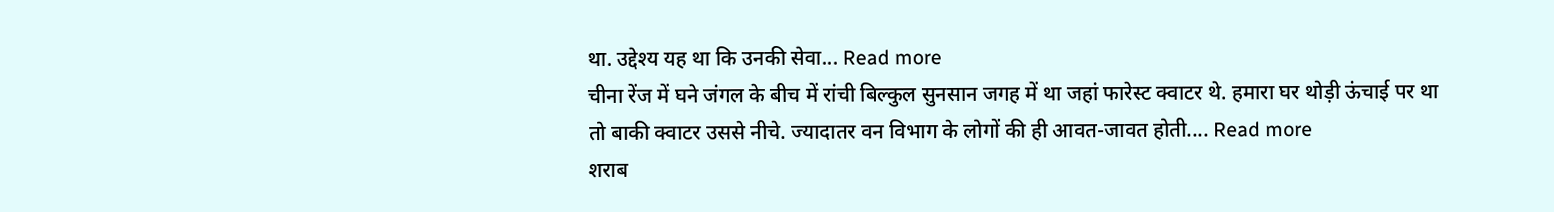था. उद्देश्य यह था कि उनकी सेवा... Read more
चीना रेंज में घने जंगल के बीच में रांची बिल्कुल सुनसान जगह में था जहां फारेस्ट क्वाटर थे. हमारा घर थोड़ी ऊंचाई पर था तो बाकी क्वाटर उससे नीचे. ज्यादातर वन विभाग के लोगों की ही आवत-जावत होती.... Read more
शराब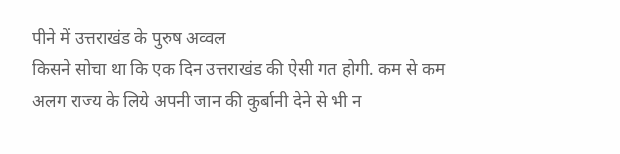पीने में उत्तराखंड के पुरुष अव्वल
किसने सोचा था कि एक दिन उत्तराखंड की ऐसी गत होगी. कम से कम अलग राज्य के लिये अपनी जान की कुर्बानी देने से भी न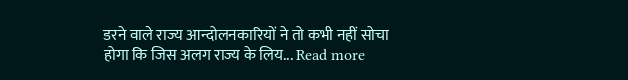डरने वाले राज्य आन्दोलनकारियों ने तो कभी नहीं सोचा होगा कि जिस अलग राज्य के लिय... Read more